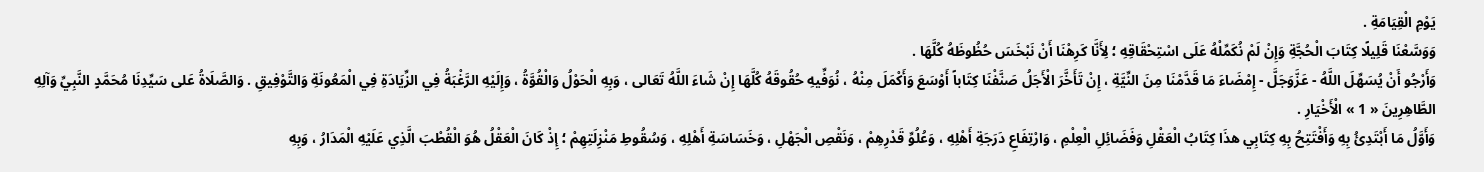يَوْمِ الْقِيَامَةِ .
وَوَسَّعْنَا قَلِيلًا كِتَابَ الْحُجَّةِ وَإِنْ لَمْ نُكَمِّلْهُ عَلَى اسْتِحْقَاقِهِ ؛ لِأَنَّا كَرِهْنَا أَنْ نَبْخَسَ حُظُوظَهُ كُلَّهَا .
وَأَرْجُو أَنْ يُسَهِّلَ اللَّهُ - عَزَّوَجَلَّ - إِمْضَاءَ مَا قَدَّمْنَا مِنَ النِّيَّةِ ، إِنْ تَأَخَّرَ الْأَجَلُ صَنَّفْنَا كِتَاباً أَوْسَعَ وَأَكْمَلَ مِنْهُ ، نُوَفِّيهِ حُقُوقَهُ كُلَّهَا إِنْ شَاءَ اللَّهُ تَعَالى ، وَبِهِ الْحَوْلُ وَالْقُوَّةُ ، وَإِلَيْهِ الرَّغْبَةُ فِي الزِّيَادَةِ فِي الْمَعُونَةِ وَالتَّوْفِيقِ . وَالصَّلَاةُ عَلى سَيِّدِنَا مُحَمَّدٍ النَّبِيِّ وَآلِهِ الطَّاهِرِينَ « 1 » الْأَخْيَارِ .
وَأَوَّلُ مَا أَبْتَدِئُ بِهِ وَأَفْتَتِحُ بِهِ كِتَابِي هذَا كِتَابُ الْعَقْلِ وَفَضَائِلِ الْعِلْمِ ، وَارْتِفَاعِ دَرَجَةِ أَهْلِهِ ، وَعُلُوِّ قَدْرِهِمْ ، وَنَقْصِ الْجَهْلِ ، وَخَسَاسَةِ أَهْلِهِ ، وَسُقُوطِ مَنْزِلَتِهِمْ ؛ إِذْ كَانَ الْعَقْلُ هُوَ الْقُطْبَ الَّذِي عَلَيْهِ الْمَدَارُ ، وَبِهِ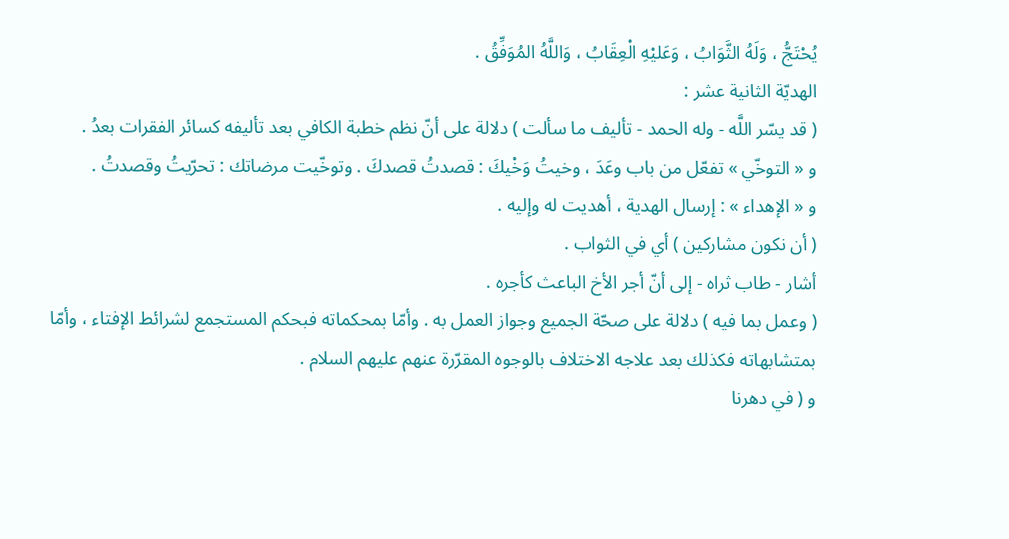يُحْتَجُّ ، وَلَهُ الثَّوَابُ ، وَعَليْهِ الْعِقَابُ ، وَاللَّهُ المُوَفِّقُ .
الهديّة الثانية عشر :
( قد يسّر اللَّه - وله الحمد - تأليف ما سألت ) دلالة على أنّ نظم خطبة الكافي بعد تأليفه كسائر الفقرات بعدُ .
و « التوخّي » تفعّل من باب وعَدَ ، وخيتُ وَخْيكَ : قصدتُ قصدكَ . وتوخّيت مرضاتك : تحرّيتُ وقصدتُ .
و « الإهداء » : إرسال الهدية ، أهديت له وإليه .
( أن نكون مشاركين ) أي في الثواب .
أشار - طاب ثراه - إلى أنّ أجر الأخ الباعث كأجره .
( وعمل بما فيه ) دلالة على صحّة الجميع وجواز العمل به . وأمّا بمحكماته فبحكم المستجمع لشرائط الإفتاء ، وأمّا بمتشابهاته فكذلك بعد علاجه الاختلاف بالوجوه المقرّرة عنهم عليهم السلام .
و ( في دهرنا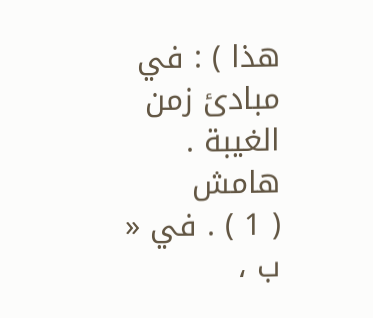هذا ) : في مبادئ زمن الغيبة .
هامش
( 1 ) . في « ب ،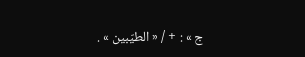ج » : + / « الطيّبين » .